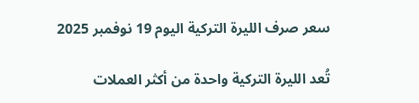سعر صرف الليرة التركية اليوم 19 نوفمبر 2025

تُعد الليرة التركية واحدة من أكثر العملات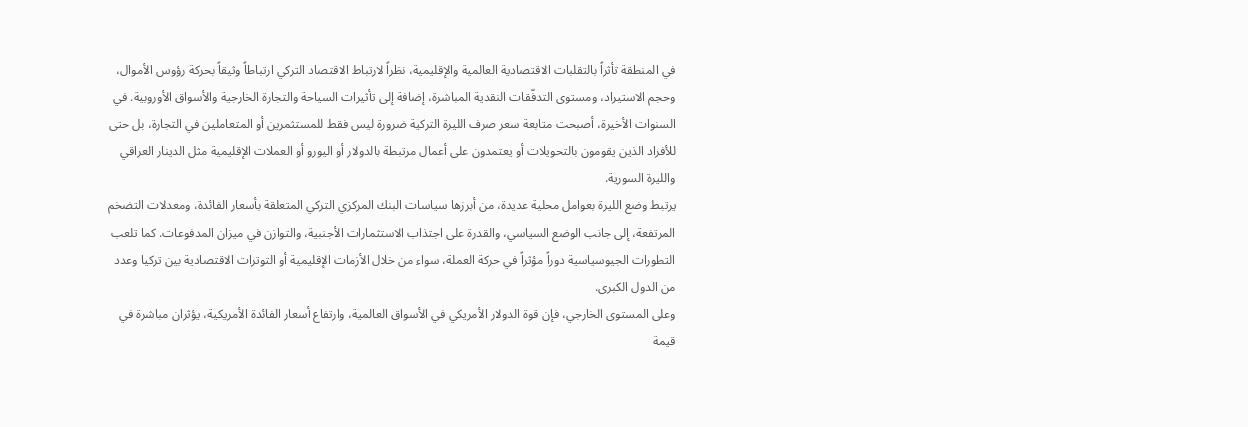في المنطقة تأثراً بالتقلبات الاقتصادية العالمية والإقليمية، نظراً لارتباط الاقتصاد التركي ارتباطاً وثيقاً بحركة رؤوس الأموال، وحجم الاستيراد، ومستوى التدفّقات النقدية المباشرة، إضافة إلى تأثيرات السياحة والتجارة الخارجية والأسواق الأوروبية. في السنوات الأخيرة، أصبحت متابعة سعر صرف الليرة التركية ضرورة ليس فقط للمستثمرين أو المتعاملين في التجارة، بل حتى للأفراد الذين يقومون بالتحويلات أو يعتمدون على أعمال مرتبطة بالدولار أو اليورو أو العملات الإقليمية مثل الدينار العراقي والليرة السورية.
يرتبط وضع الليرة بعوامل محلية عديدة، من أبرزها سياسات البنك المركزي التركي المتعلقة بأسعار الفائدة، ومعدلات التضخم المرتفعة، إلى جانب الوضع السياسي، والقدرة على اجتذاب الاستثمارات الأجنبية، والتوازن في ميزان المدفوعات. كما تلعب التطورات الجيوسياسية دوراً مؤثراً في حركة العملة، سواء من خلال الأزمات الإقليمية أو التوترات الاقتصادية بين تركيا وعدد من الدول الكبرى.
وعلى المستوى الخارجي، فإن قوة الدولار الأمريكي في الأسواق العالمية، وارتفاع أسعار الفائدة الأمريكية، يؤثران مباشرة في قيمة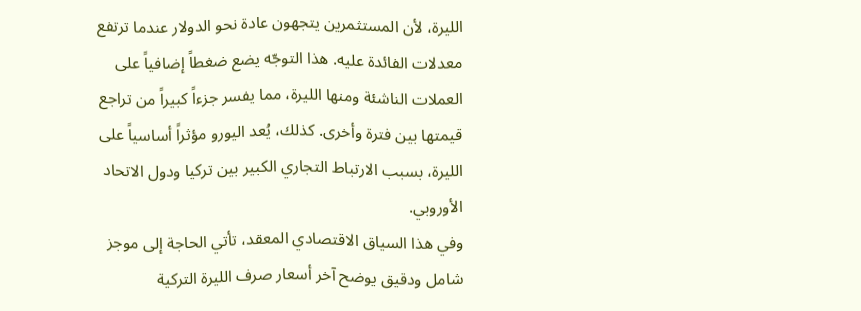الليرة، لأن المستثمرين يتجهون عادة نحو الدولار عندما ترتفع معدلات الفائدة عليه. هذا التوجّه يضع ضغطاً إضافياً على العملات الناشئة ومنها الليرة، مما يفسر جزءاً كبيراً من تراجع قيمتها بين فترة وأخرى. كذلك، يُعد اليورو مؤثراً أساسياً على الليرة، بسبب الارتباط التجاري الكبير بين تركيا ودول الاتحاد الأوروبي.
وفي هذا السياق الاقتصادي المعقد، تأتي الحاجة إلى موجز شامل ودقيق يوضح آخر أسعار صرف الليرة التركية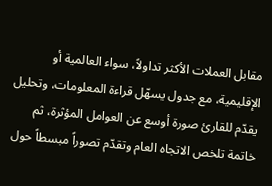مقابل العملات الأكثر تداولاً، سواء العالمية أو الإقليمية، مع جدول يسهّل قراءة المعلومات، وتحليل يقدّم للقارئ صورة أوسع عن العوامل المؤثرة، ثم خاتمة تلخص الاتجاه العام وتقدّم تصوراً مبسطاً حول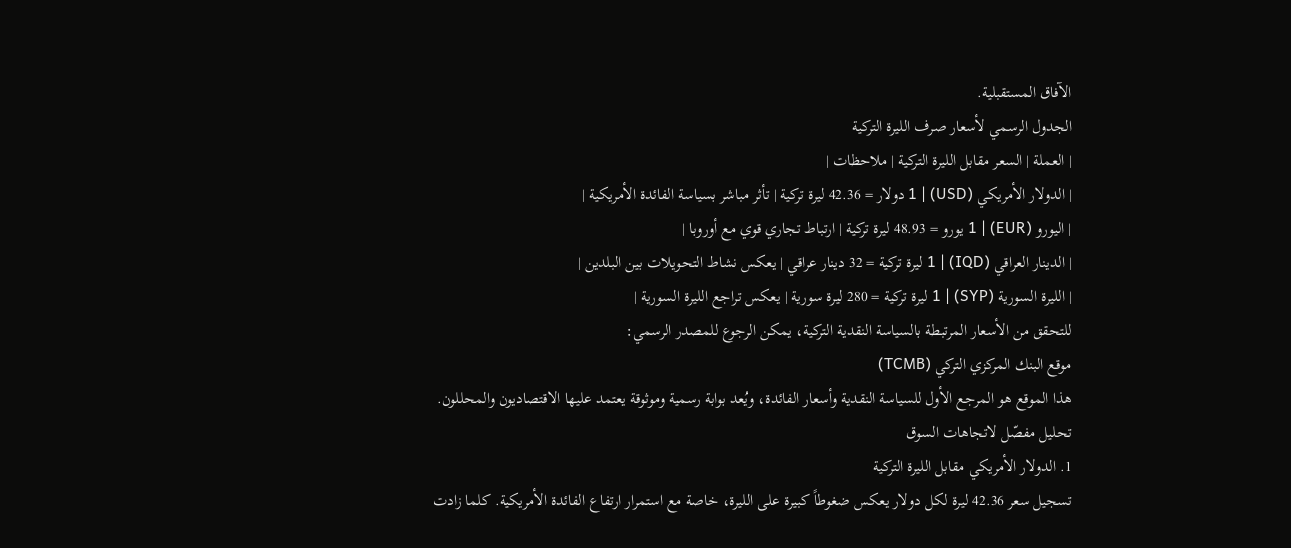الآفاق المستقبلية.
الجدول الرسمي لأسعار صرف الليرة التركية
| العملة | السعر مقابل الليرة التركية | ملاحظات |
| الدولار الأمريكي (USD) | 1 دولار = 42.36 ليرة تركية | تأثر مباشر بسياسة الفائدة الأمريكية |
| اليورو (EUR) | 1 يورو = 48.93 ليرة تركية | ارتباط تجاري قوي مع أوروبا |
| الدينار العراقي (IQD) | 1 ليرة تركية = 32 دينار عراقي | يعكس نشاط التحويلات بين البلدين |
| الليرة السورية (SYP) | 1 ليرة تركية = 280 ليرة سورية | يعكس تراجع الليرة السورية |
للتحقق من الأسعار المرتبطة بالسياسة النقدية التركية، يمكن الرجوع للمصدر الرسمي:
موقع البنك المركزي التركي (TCMB)
هذا الموقع هو المرجع الأول للسياسة النقدية وأسعار الفائدة، ويُعد بوابة رسمية وموثوقة يعتمد عليها الاقتصاديون والمحللون.
تحليل مفصّل لاتجاهات السوق
1. الدولار الأمريكي مقابل الليرة التركية
تسجيل سعر 42.36 ليرة لكل دولار يعكس ضغوطاً كبيرة على الليرة، خاصة مع استمرار ارتفاع الفائدة الأمريكية. كلما زادت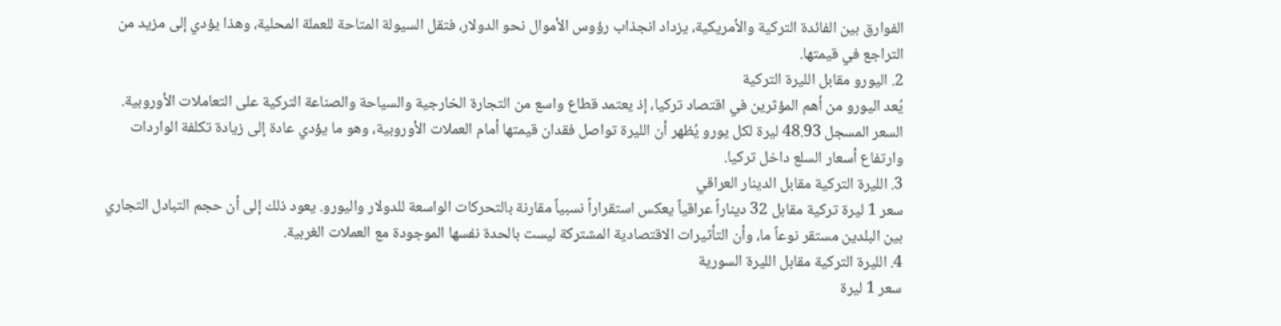الفوارق بين الفائدة التركية والأمريكية، يزداد انجذاب رؤوس الأموال نحو الدولار، فتقل السيولة المتاحة للعملة المحلية، وهذا يؤدي إلى مزيد من التراجع في قيمتها.
2. اليورو مقابل الليرة التركية
يُعد اليورو من أهم المؤثرين في اقتصاد تركيا، إذ يعتمد قطاع واسع من التجارة الخارجية والسياحة والصناعة التركية على التعاملات الأوروبية. السعر المسجل 48.93 ليرة لكل يورو يُظهر أن الليرة تواصل فقدان قيمتها أمام العملات الأوروبية، وهو ما يؤدي عادة إلى زيادة تكلفة الواردات وارتفاع أسعار السلع داخل تركيا.
3. الليرة التركية مقابل الدينار العراقي
سعر 1 ليرة تركية مقابل 32 ديناراً عراقياً يعكس استقراراً نسبياً مقارنة بالتحركات الواسعة للدولار واليورو. يعود ذلك إلى أن حجم التبادل التجاري بين البلدين مستقر نوعاً ما، وأن التأثيرات الاقتصادية المشتركة ليست بالحدة نفسها الموجودة مع العملات الغربية.
4. الليرة التركية مقابل الليرة السورية
سعر 1 ليرة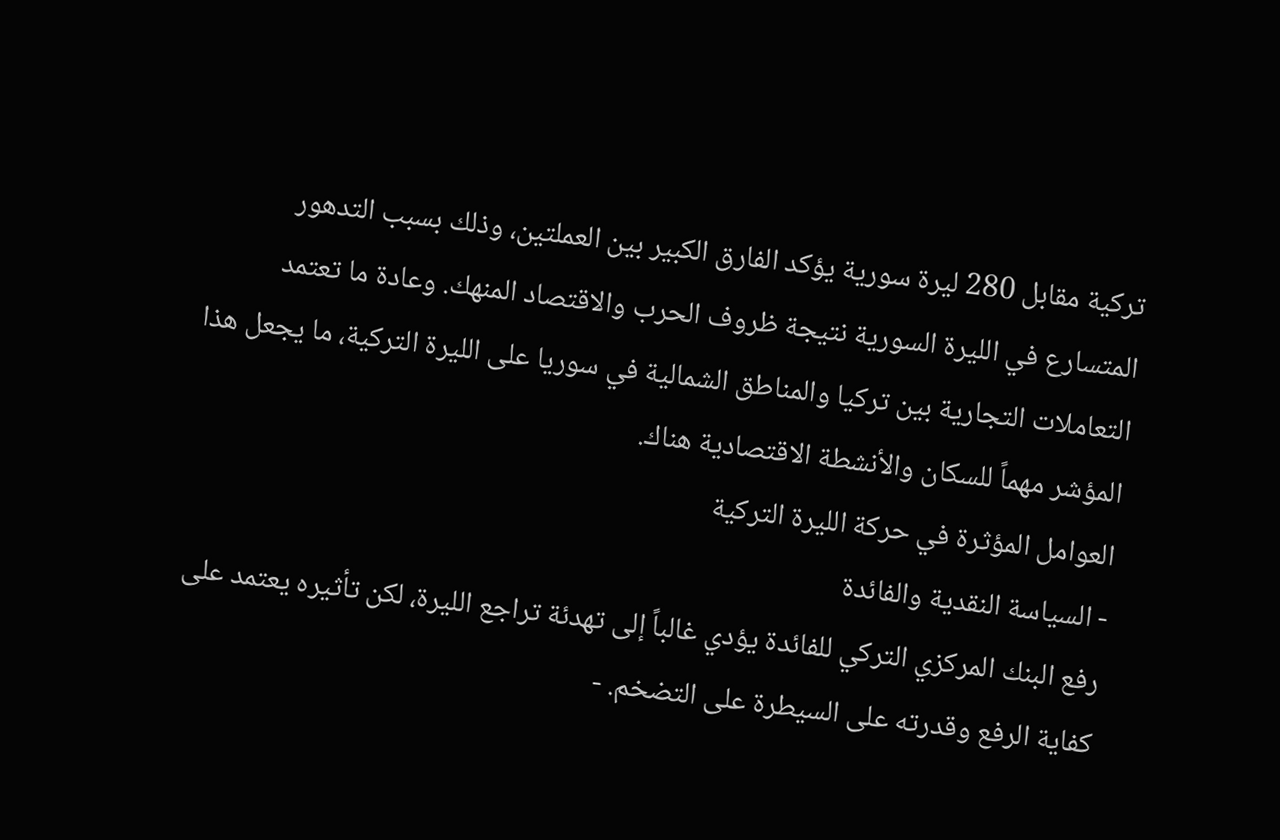تركية مقابل 280 ليرة سورية يؤكد الفارق الكبير بين العملتين، وذلك بسبب التدهور المتسارع في الليرة السورية نتيجة ظروف الحرب والاقتصاد المنهك. وعادة ما تعتمد التعاملات التجارية بين تركيا والمناطق الشمالية في سوريا على الليرة التركية، ما يجعل هذا المؤشر مهماً للسكان والأنشطة الاقتصادية هناك.
العوامل المؤثرة في حركة الليرة التركية
- السياسة النقدية والفائدة
رفع البنك المركزي التركي للفائدة يؤدي غالباً إلى تهدئة تراجع الليرة، لكن تأثيره يعتمد على كفاية الرفع وقدرته على السيطرة على التضخم. -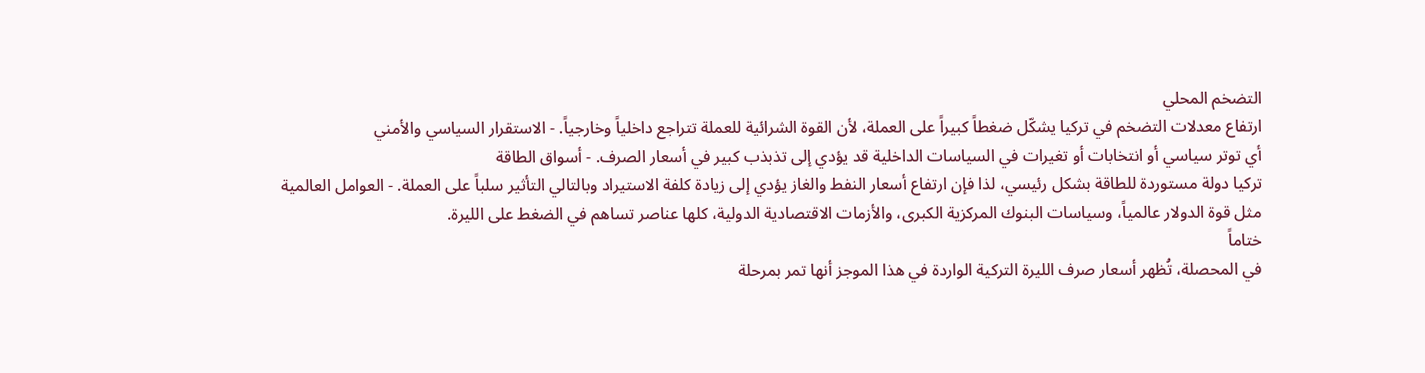التضخم المحلي
ارتفاع معدلات التضخم في تركيا يشكّل ضغطاً كبيراً على العملة، لأن القوة الشرائية للعملة تتراجع داخلياً وخارجياً. - الاستقرار السياسي والأمني
أي توتر سياسي أو انتخابات أو تغيرات في السياسات الداخلية قد يؤدي إلى تذبذب كبير في أسعار الصرف. - أسواق الطاقة
تركيا دولة مستوردة للطاقة بشكل رئيسي، لذا فإن ارتفاع أسعار النفط والغاز يؤدي إلى زيادة كلفة الاستيراد وبالتالي التأثير سلباً على العملة. - العوامل العالمية
مثل قوة الدولار عالمياً، وسياسات البنوك المركزية الكبرى، والأزمات الاقتصادية الدولية، كلها عناصر تساهم في الضغط على الليرة.
ختاماً
في المحصلة، تُظهر أسعار صرف الليرة التركية الواردة في هذا الموجز أنها تمر بمرحلة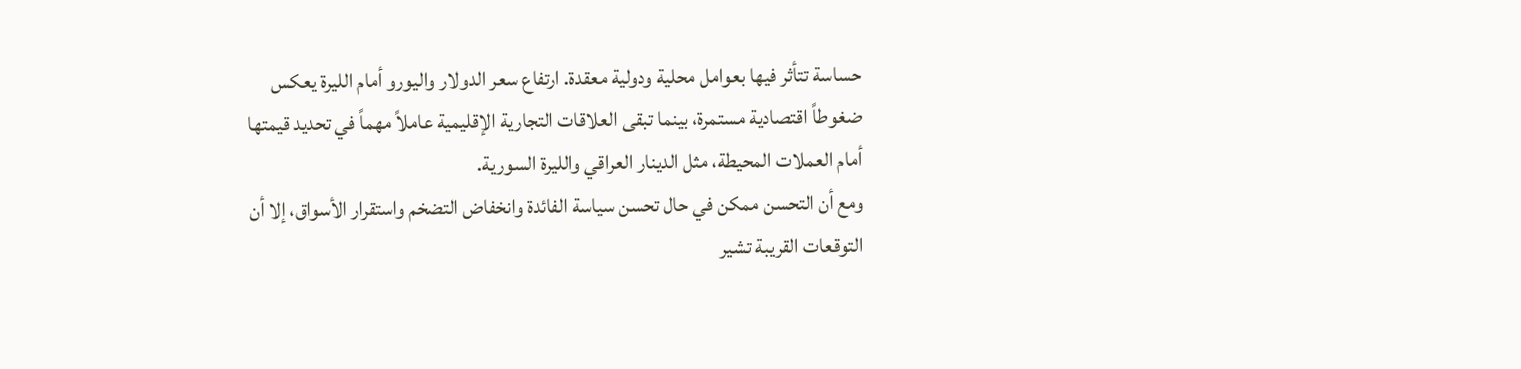حساسة تتأثر فيها بعوامل محلية ودولية معقدة. ارتفاع سعر الدولار واليورو أمام الليرة يعكس ضغوطاً اقتصادية مستمرة، بينما تبقى العلاقات التجارية الإقليمية عاملاً مهماً في تحديد قيمتها أمام العملات المحيطة، مثل الدينار العراقي والليرة السورية.
ومع أن التحسن ممكن في حال تحسن سياسة الفائدة وانخفاض التضخم واستقرار الأسواق، إلا أن التوقعات القريبة تشير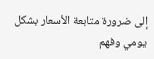إلى ضرورة متابعة الأسعار بشكل يومي وفهم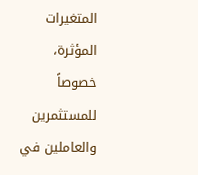المتغيرات المؤثرة، خصوصاً للمستثمرين والعاملين في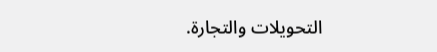التحويلات والتجارة.